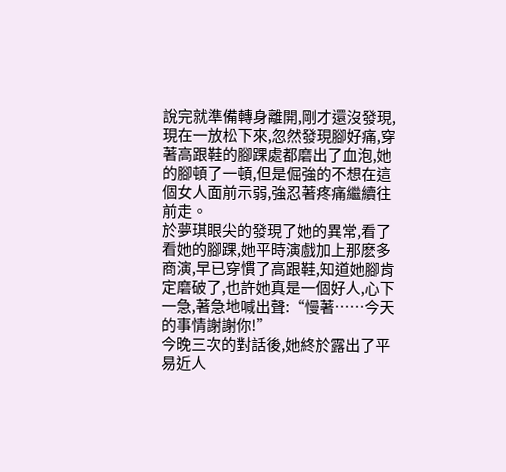說完就準備轉身離開,剛才還沒發現,現在一放松下來,忽然發現腳好痛,穿著高跟鞋的腳踝處都磨出了血泡,她的腳頓了一頓,但是倔強的不想在這個女人面前示弱,強忍著疼痛繼續往前走。
於夢琪眼尖的發現了她的異常,看了看她的腳踝,她平時演戲加上那麽多商演,早已穿慣了高跟鞋,知道她腳肯定磨破了,也許她真是一個好人,心下一急,著急地喊出聲:“慢著……今天的事情謝謝你!”
今晚三次的對話後,她終於露出了平易近人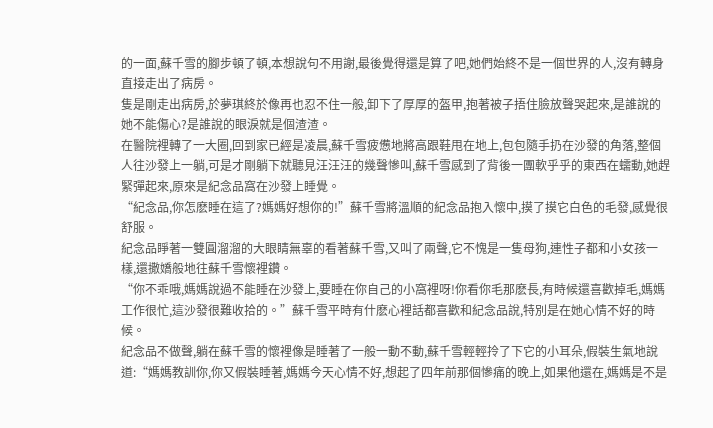的一面,蘇千雪的腳步頓了頓,本想說句不用謝,最後覺得還是算了吧,她們始終不是一個世界的人,沒有轉身直接走出了病房。
隻是剛走出病房,於夢琪終於像再也忍不住一般,卸下了厚厚的盔甲,抱著被子捂住臉放聲哭起來,是誰說的她不能傷心?是誰說的眼淚就是個渣渣。
在醫院裡轉了一大圈,回到家已經是凌晨,蘇千雪疲憊地將高跟鞋甩在地上,包包隨手扔在沙發的角落,整個人往沙發上一躺,可是才剛躺下就聽見汪汪汪的幾聲慘叫,蘇千雪感到了背後一團軟乎乎的東西在蠕動,她趕緊彈起來,原來是紀念品窩在沙發上睡覺。
“紀念品,你怎麽睡在這了?媽媽好想你的!”蘇千雪將溫順的紀念品抱入懷中,摸了摸它白色的毛發,感覺很舒服。
紀念品睜著一雙圓溜溜的大眼睛無辜的看著蘇千雪,又叫了兩聲,它不愧是一隻母狗,連性子都和小女孩一樣,還撒嬌般地往蘇千雪懷裡鑽。
“你不乖哦,媽媽說過不能睡在沙發上,要睡在你自己的小窩裡呀!你看你毛那麽長,有時候還喜歡掉毛,媽媽工作很忙,這沙發很難收拾的。”蘇千雪平時有什麽心裡話都喜歡和紀念品說,特別是在她心情不好的時候。
紀念品不做聲,躺在蘇千雪的懷裡像是睡著了一般一動不動,蘇千雪輕輕拎了下它的小耳朵,假裝生氣地說道:“媽媽教訓你,你又假裝睡著,媽媽今天心情不好,想起了四年前那個慘痛的晚上,如果他還在,媽媽是不是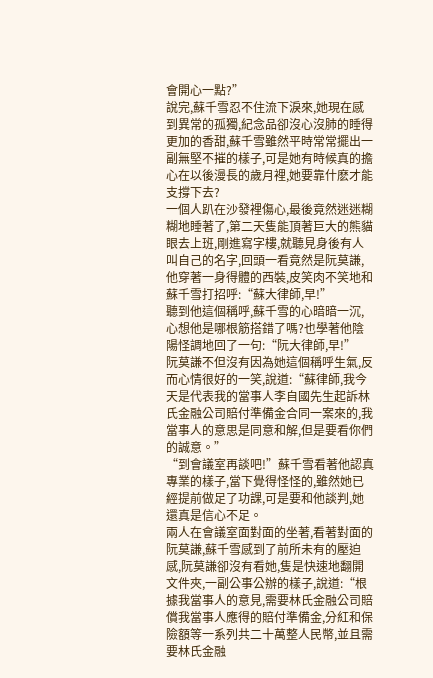會開心一點?”
說完,蘇千雪忍不住流下淚來,她現在感到異常的孤獨,紀念品卻沒心沒肺的睡得更加的香甜,蘇千雪雖然平時常常擺出一副無堅不摧的樣子,可是她有時候真的擔心在以後漫長的歲月裡,她要靠什麽才能支撐下去?
一個人趴在沙發裡傷心,最後竟然迷迷糊糊地睡著了,第二天隻能頂著巨大的熊貓眼去上班,剛進寫字樓,就聽見身後有人叫自己的名字,回頭一看竟然是阮莫謙,他穿著一身得體的西裝,皮笑肉不笑地和蘇千雪打招呼:“蘇大律師,早!”
聽到他這個稱呼,蘇千雪的心暗暗一沉,心想他是哪根筋搭錯了嗎?也學著他陰陽怪調地回了一句:“阮大律師,早!”
阮莫謙不但沒有因為她這個稱呼生氣,反而心情很好的一笑,說道:“蘇律師,我今天是代表我的當事人李自國先生起訴林氏金融公司賠付準備金合同一案來的,我當事人的意思是同意和解,但是要看你們的誠意。”
“到會議室再談吧!”蘇千雪看著他認真專業的樣子,當下覺得怪怪的,雖然她已經提前做足了功課,可是要和他談判,她還真是信心不足。
兩人在會議室面對面的坐著,看著對面的阮莫謙,蘇千雪感到了前所未有的壓迫感,阮莫謙卻沒有看她,隻是快速地翻開文件夾,一副公事公辦的樣子,說道:“根據我當事人的意見,需要林氏金融公司賠償我當事人應得的賠付準備金,分紅和保險額等一系列共二十萬整人民幣,並且需要林氏金融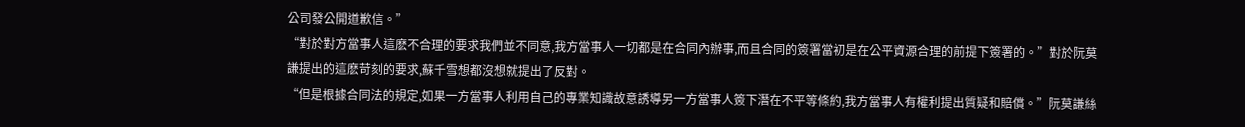公司發公開道歉信。”
“對於對方當事人這麽不合理的要求我們並不同意,我方當事人一切都是在合同內辦事,而且合同的簽署當初是在公平資源合理的前提下簽署的。”對於阮莫謙提出的這麽苛刻的要求,蘇千雪想都沒想就提出了反對。
“但是根據合同法的規定,如果一方當事人利用自己的專業知識故意誘導另一方當事人簽下潛在不平等條約,我方當事人有權利提出質疑和賠償。”阮莫謙絲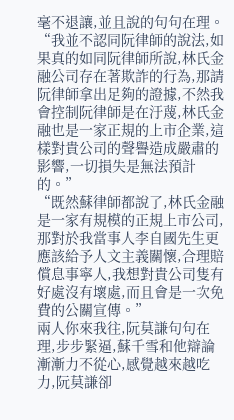毫不退讓,並且說的句句在理。
“我並不認同阮律師的說法,如果真的如同阮律師所說,林氏金融公司存在著欺詐的行為,那請阮律師拿出足夠的證據,不然我會控制阮律師是在汙蔑,林氏金融也是一家正規的上市企業,這樣對貴公司的聲譽造成嚴肅的影響,一切損失是無法預計的。”
“既然蘇律師都說了,林氏金融是一家有規模的正規上市公司,那對於我當事人李自國先生更應該給予人文主義關懷,合理賠償息事寧人,我想對貴公司隻有好處沒有壞處,而且會是一次免費的公關宣傳。”
兩人你來我往,阮莫謙句句在理,步步緊逼,蘇千雪和他辯論漸漸力不從心,感覺越來越吃力,阮莫謙卻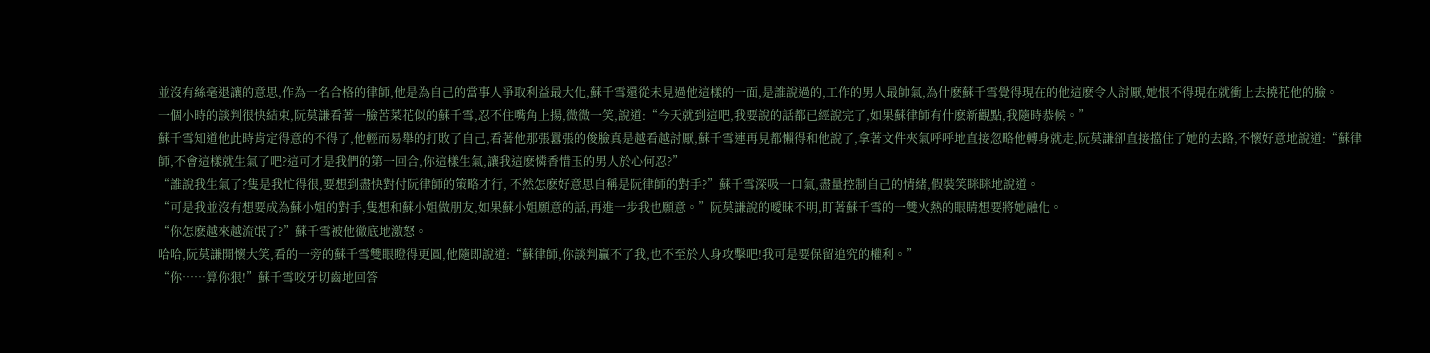並沒有絲毫退讓的意思,作為一名合格的律師,他是為自己的當事人爭取利益最大化,蘇千雪還從未見過他這樣的一面,是誰說過的,工作的男人最帥氣,為什麽蘇千雪覺得現在的他這麽令人討厭,她恨不得現在就衝上去撓花他的臉。
一個小時的談判很快結束,阮莫謙看著一臉苦菜花似的蘇千雪,忍不住嘴角上揚,微微一笑,說道:“今天就到這吧,我要說的話都已經說完了,如果蘇律師有什麽新觀點,我隨時恭候。”
蘇千雪知道他此時肯定得意的不得了,他輕而易舉的打敗了自己,看著他那張囂張的俊臉真是越看越討厭,蘇千雪連再見都懶得和他說了,拿著文件夾氣呼呼地直接忽略他轉身就走,阮莫謙卻直接擋住了她的去路,不懷好意地說道:“蘇律師,不會這樣就生氣了吧?這可才是我們的第一回合,你這樣生氣,讓我這麽憐香惜玉的男人於心何忍?”
“誰說我生氣了?隻是我忙得很,要想到盡快對付阮律師的策略才行, 不然怎麽好意思自稱是阮律師的對手?”蘇千雪深吸一口氣,盡量控制自己的情緒,假裝笑眯眯地說道。
“可是我並沒有想要成為蘇小姐的對手,隻想和蘇小姐做朋友,如果蘇小姐願意的話,再進一步我也願意。”阮莫謙說的曖昧不明,盯著蘇千雪的一雙火熱的眼睛想要將她融化。
“你怎麽越來越流氓了?”蘇千雪被他徹底地激怒。
哈哈,阮莫謙開懷大笑,看的一旁的蘇千雪雙眼瞪得更圓,他隨即說道:“蘇律師,你談判贏不了我,也不至於人身攻擊吧!我可是要保留追究的權利。”
“你……算你狠!”蘇千雪咬牙切齒地回答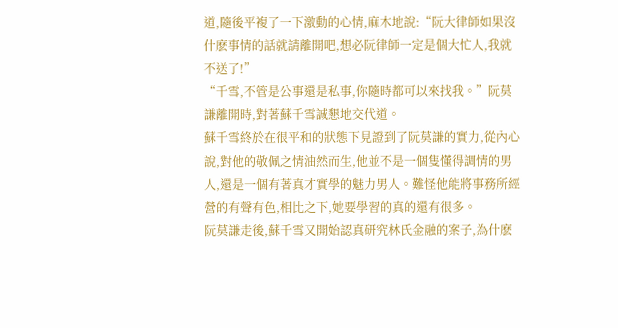道,隨後平複了一下激動的心情,麻木地說:“阮大律師如果沒什麽事情的話就請離開吧,想必阮律師一定是個大忙人,我就不送了!”
“千雪,不管是公事還是私事,你隨時都可以來找我。”阮莫謙離開時,對著蘇千雪誠懇地交代道。
蘇千雪終於在很平和的狀態下見證到了阮莫謙的實力,從內心說,對他的敬佩之情油然而生,他並不是一個隻懂得調情的男人,還是一個有著真才實學的魅力男人。難怪他能將事務所經營的有聲有色,相比之下,她要學習的真的還有很多。
阮莫謙走後,蘇千雪又開始認真研究林氏金融的案子,為什麽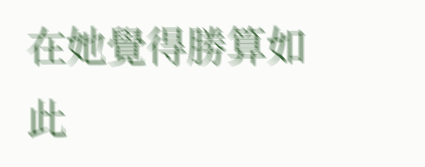在她覺得勝算如此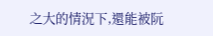之大的情況下,還能被阮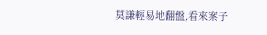莫謙輕易地翻盤,看來案子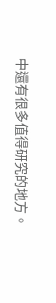中還有很多值得研究的地方。